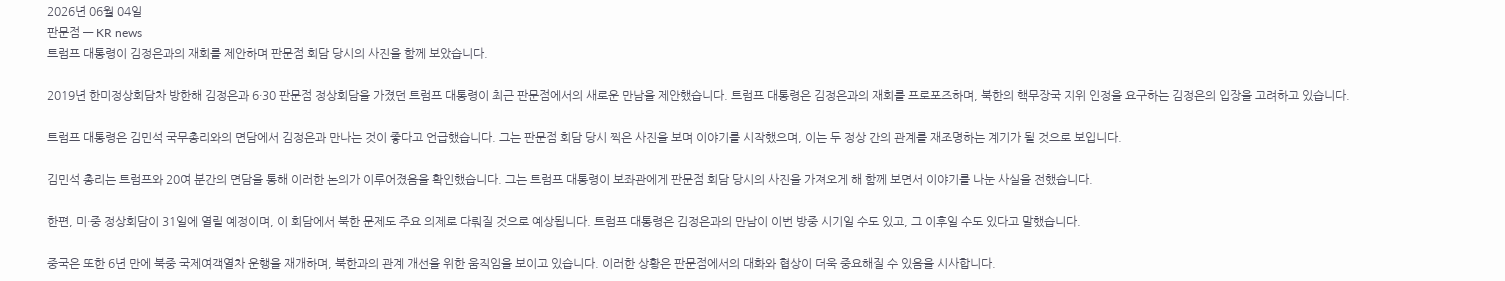2026년 06월 04일
판문점 — KR news
트럼프 대통령이 김정은과의 재회를 제안하며 판문점 회담 당시의 사진을 함께 보았습니다.

2019년 한미정상회담차 방한해 김정은과 6·30 판문점 정상회담을 가졌던 트럼프 대통령이 최근 판문점에서의 새로운 만남을 제안했습니다. 트럼프 대통령은 김정은과의 재회를 프로포즈하며, 북한의 핵무장국 지위 인정을 요구하는 김정은의 입장을 고려하고 있습니다.

트럼프 대통령은 김민석 국무총리와의 면담에서 김정은과 만나는 것이 좋다고 언급했습니다. 그는 판문점 회담 당시 찍은 사진을 보며 이야기를 시작했으며, 이는 두 정상 간의 관계를 재조명하는 계기가 될 것으로 보입니다.

김민석 총리는 트럼프와 20여 분간의 면담을 통해 이러한 논의가 이루어졌음을 확인했습니다. 그는 트럼프 대통령이 보좌관에게 판문점 회담 당시의 사진을 가져오게 해 함께 보면서 이야기를 나눈 사실을 전했습니다.

한편, 미·중 정상회담이 31일에 열릴 예정이며, 이 회담에서 북한 문제도 주요 의제로 다뤄질 것으로 예상됩니다. 트럼프 대통령은 김정은과의 만남이 이번 방중 시기일 수도 있고, 그 이후일 수도 있다고 말했습니다.

중국은 또한 6년 만에 북중 국제여객열차 운행을 재개하며, 북한과의 관계 개선을 위한 움직임을 보이고 있습니다. 이러한 상황은 판문점에서의 대화와 협상이 더욱 중요해질 수 있음을 시사합니다.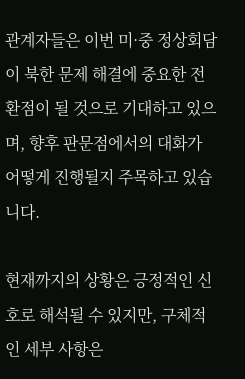관계자들은 이번 미·중 정상회담이 북한 문제 해결에 중요한 전환점이 될 것으로 기대하고 있으며, 향후 판문점에서의 대화가 어떻게 진행될지 주목하고 있습니다.

현재까지의 상황은 긍정적인 신호로 해석될 수 있지만, 구체적인 세부 사항은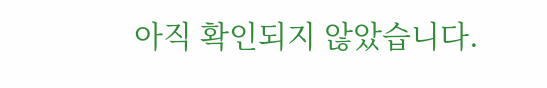아직 확인되지 않았습니다.